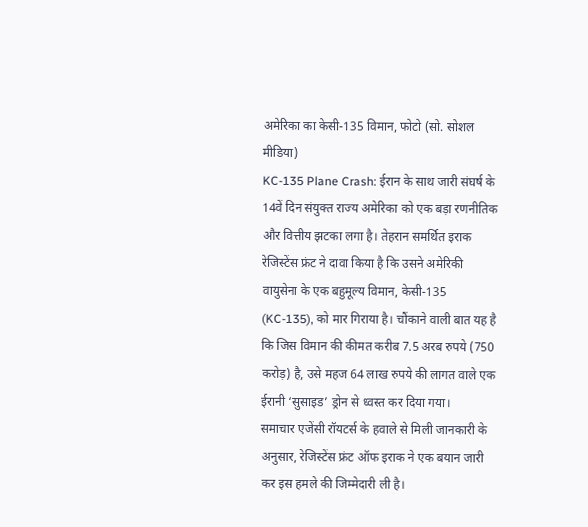अमेरिका का केसी-135 विमान, फोटो (सो. सोशल मीडिया)
KC-135 Plane Crash: ईरान के साथ जारी संघर्ष के 14वें दिन संयुक्त राज्य अमेरिका को एक बड़ा रणनीतिक और वित्तीय झटका लगा है। तेहरान समर्थित इराक रेजिस्टेंस फ्रंट ने दावा किया है कि उसने अमेरिकी वायुसेना के एक बहुमूल्य विमान, केसी-135 (KC-135), को मार गिराया है। चौंकाने वाली बात यह है कि जिस विमान की कीमत करीब 7.5 अरब रुपये (750 करोड़) है, उसे महज 64 लाख रुपये की लागत वाले एक ईरानी ‘सुसाइड’ ड्रोन से ध्वस्त कर दिया गया।
समाचार एजेंसी रॉयटर्स के हवाले से मिली जानकारी के अनुसार, रेजिस्टेंस फ्रंट ऑफ इराक ने एक बयान जारी कर इस हमले की जिम्मेदारी ली है।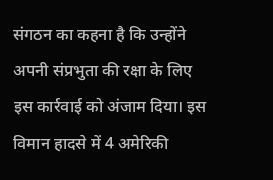संगठन का कहना है कि उन्होंने अपनी संप्रभुता की रक्षा के लिए इस कार्रवाई को अंजाम दिया। इस विमान हादसे में 4 अमेरिकी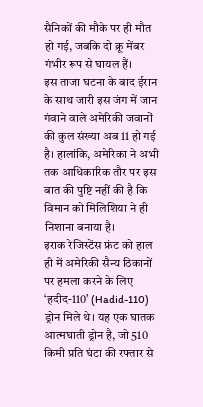सैनिकों की मौके पर ही मौत हो गई, जबकि दो क्रू मेंबर गंभीर रूप से घायल हैं।
इस ताजा घटना के बाद ईरान के साथ जारी इस जंग में जान गंवाने वाले अमेरिकी जवानों की कुल संख्या अब 11 हो गई है। हालांकि, अमेरिका ने अभी तक आधिकारिक तौर पर इस बात की पुष्टि नहीं की है कि विमान को मिलिशिया ने ही निशाना बनाया है।
इराक रेजिस्टेंस फ्रंट को हाल ही में अमेरिकी सैन्य ठिकानों पर हमला करने के लिए ‘हदीद-110’ (Hadid-110) ड्रोन मिले थे। यह एक घातक आत्मघाती ड्रोन है, जो 510 किमी प्रति घंटा की रफ्तार से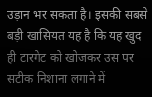उड़ान भर सकता है। इसकी सबसे बड़ी खासियत यह है कि यह खुद ही टारगेट को खोजकर उस पर सटीक निशाना लगाने में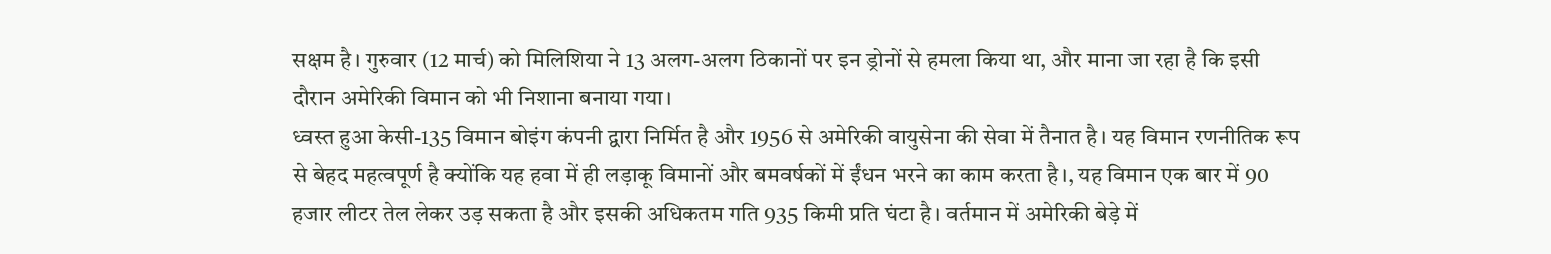सक्षम है। गुरुवार (12 मार्च) को मिलिशिया ने 13 अलग-अलग ठिकानों पर इन ड्रोनों से हमला किया था, और माना जा रहा है कि इसी दौरान अमेरिकी विमान को भी निशाना बनाया गया।
ध्वस्त हुआ केसी-135 विमान बोइंग कंपनी द्वारा निर्मित है और 1956 से अमेरिकी वायुसेना की सेवा में तैनात है। यह विमान रणनीतिक रूप से बेहद महत्वपूर्ण है क्योंकि यह हवा में ही लड़ाकू विमानों और बमवर्षकों में ईंधन भरने का काम करता है।, यह विमान एक बार में 90 हजार लीटर तेल लेकर उड़ सकता है और इसकी अधिकतम गति 935 किमी प्रति घंटा है। वर्तमान में अमेरिकी बेड़े में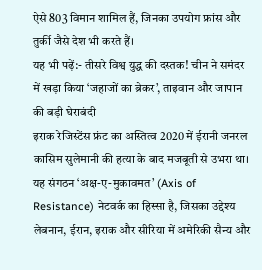ऐसे 803 विमान शामिल हैं, जिनका उपयोग फ्रांस और तुर्की जैसे देश भी करते हैं।
यह भी पढ़ें:- तीसरे विश्व युद्ध की दस्तक! चीन ने समंदर में खड़ा किया ‘जहाजों का ब्रेकर’, ताइवान और जापान की बड़ी घेराबंदी
इराक रेजिस्टेंस फ्रंट का अस्तित्व 2020 में ईरानी जनरल कासिम सुलेमानी की हत्या के बाद मजबूती से उभरा था। यह संगठन ‘अक्ष-ए-मुकावमत’ (Axis of Resistance) नेटवर्क का हिस्सा है, जिसका उद्देश्य लेबनान, ईरान, इराक और सीरिया में अमेरिकी सैन्य और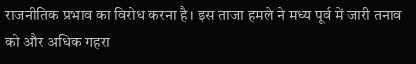राजनीतिक प्रभाव का विरोध करना है। इस ताजा हमले ने मध्य पूर्व में जारी तनाव को और अधिक गहरा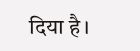दिया है।